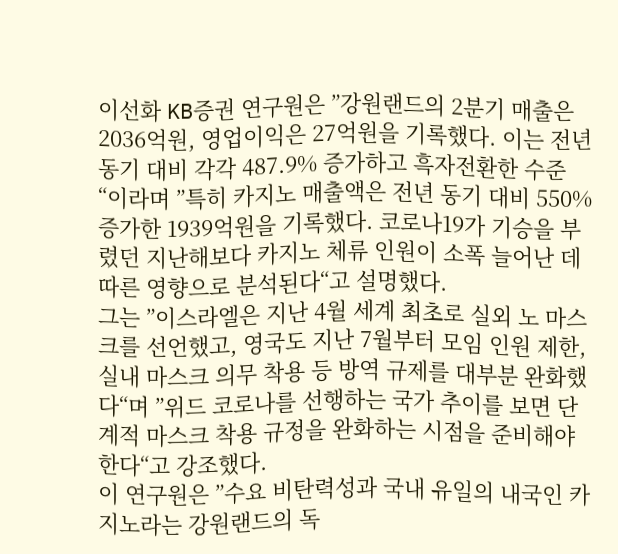이선화 KB증권 연구원은 ”강원랜드의 2분기 매출은 2036억원, 영업이익은 27억원을 기록했다. 이는 전년 동기 대비 각각 487.9% 증가하고 흑자전환한 수준“이라며 ”특히 카지노 매출액은 전년 동기 대비 550% 증가한 1939억원을 기록했다. 코로나19가 기승을 부렸던 지난해보다 카지노 체류 인원이 소폭 늘어난 데 따른 영향으로 분석된다“고 설명했다.
그는 ”이스라엘은 지난 4월 세계 최초로 실외 노 마스크를 선언했고, 영국도 지난 7월부터 모임 인원 제한, 실내 마스크 의무 착용 등 방역 규제를 대부분 완화했다“며 ”위드 코로나를 선행하는 국가 추이를 보면 단계적 마스크 착용 규정을 완화하는 시점을 준비해야 한다“고 강조했다.
이 연구원은 ”수요 비탄력성과 국내 유일의 내국인 카지노라는 강원랜드의 독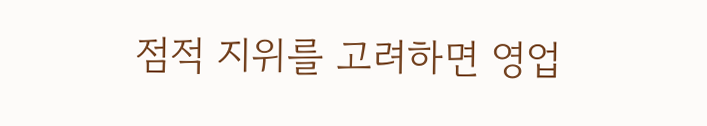점적 지위를 고려하면 영업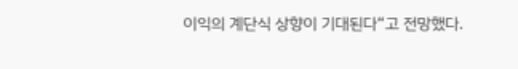이익의 계단식 상향이 기대된다“고 전망했다.